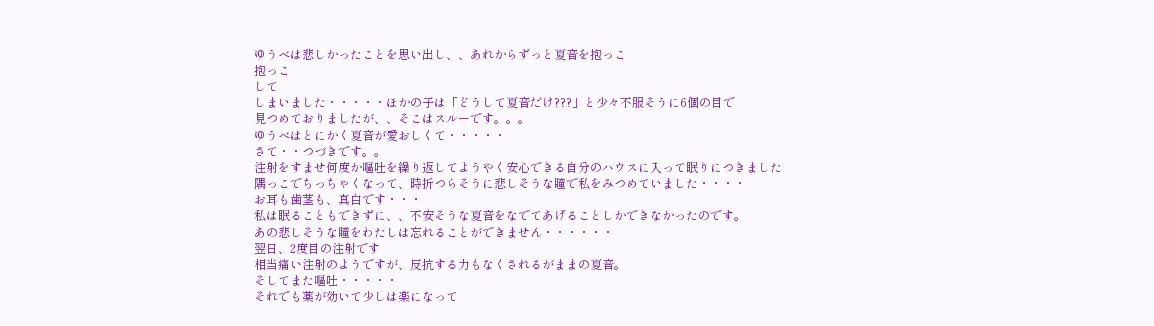ゆうべは悲しかったことを思い出し、、あれからずっと夏音を抱っこ
抱っこ
して
しまいました・・・・・ほかの子は「どうして夏音だけ???」と少々不服そうに6個の目で
見つめておりましたが、、そこはスルーです。。。
ゆうべはとにかく夏音が愛おしくて・・・・・
さて・・つづきです。。
注射をすませ何度か嘔吐を繰り返してようやく安心できる自分のハウスに入って眠りにつきました
隅っこでちっちゃくなって、時折つらそうに悲しそうな瞳で私をみつめていました・・・・
お耳も歯茎も、真白です・・・
私は眠ることもできずに、、不安そうな夏音をなでてあげることしかできなかったのです。
あの悲しそうな瞳をわたしは忘れることができません・・・・・・
翌日、2度目の注射です
相当痛い注射のようですが、反抗する力もなくされるがままの夏音。
そしてまた嘔吐・・・・・
それでも薬が効いて少しは楽になって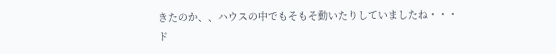きたのか、、ハウスの中でもそもそ動いたりしていましたね・・・
ド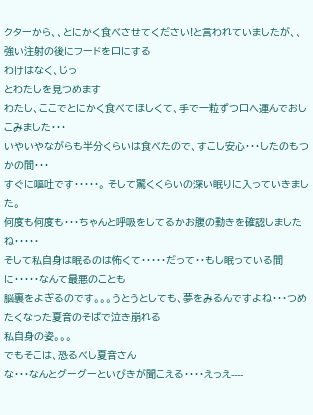クターから、、とにかく食べさせてください!と言われていましたが、、強い注射の後にフードを口にする
わけはなく、じっ
とわたしを見つめます
わたし、ここでとにかく食べてほしくて、手で一粒ずつ口へ運んでおしこみました・・・
いやいやながらも半分くらいは食べたので、すこし安心・・・したのもつかの間・・・
すぐに嘔吐です・・・・・。 そして驚くくらいの深い眠りに入っていきました。
何度も何度も・・・ちゃんと呼吸をしてるかお腹の動きを確認しましたね・・・・・
そして私自身は眠るのは怖くて・・・・・だって・・もし眠っている間に・・・・・なんて最悪のことも
脳裏をよぎるのです。。。うとうとしても、夢をみるんですよね・・・つめたくなった夏音のそばで泣き崩れる
私自身の姿。。。
でもそこは、恐るべし夏音さん
な・・・なんとグーグーといびきが聞こえる・・・・えっえ----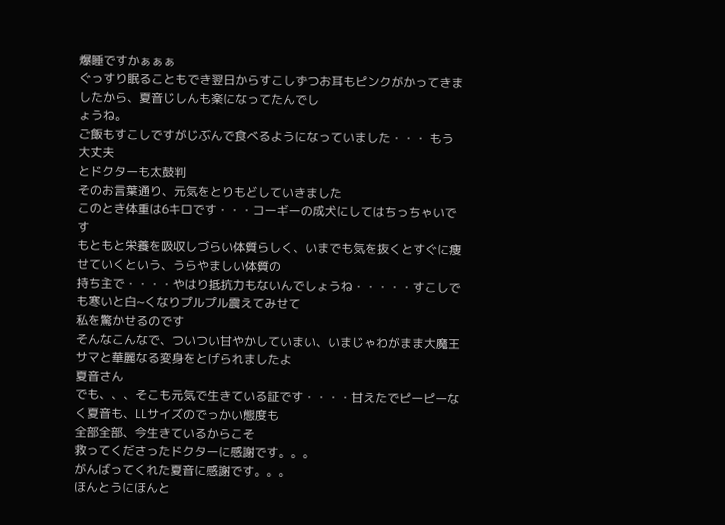爆睡ですかぁぁぁ
ぐっすり眠ることもでき翌日からすこしずつお耳もピンクがかってきましたから、夏音じしんも楽になってたんでし
ょうね。
ご飯もすこしですがじぶんで食べるようになっていました・・・ もう大丈夫
とドクターも太鼓判
そのお言葉通り、元気をとりもどしていきました
このとき体重は6キロです・・・コーギーの成犬にしてはちっちゃいです
もともと栄養を吸収しづらい体質らしく、いまでも気を抜くとすぐに痩せていくという、うらやましい体質の
持ち主で・・・・やはり抵抗力もないんでしょうね・・・・・すこしでも寒いと白~くなりプルプル震えてみせて
私を驚かせるのです
そんなこんなで、ついつい甘やかしていまい、いまじゃわがまま大魔王サマと華麗なる変身をとげられましたよ
夏音さん
でも、、、そこも元気で生きている証です・・・・甘えたでピーピーなく夏音も、LLサイズのでっかい態度も
全部全部、今生きているからこそ
救ってくださったドクターに感謝です。。。
がんばってくれた夏音に感謝です。。。
ほんとうにほんと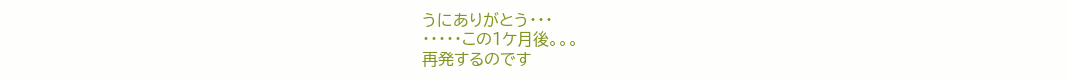うにありがとう・・・
・・・・・この1ケ月後。。。
再発するのです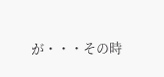が・・・その時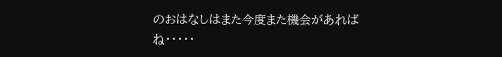のおはなしはまた今度また機会があればね・・・・・